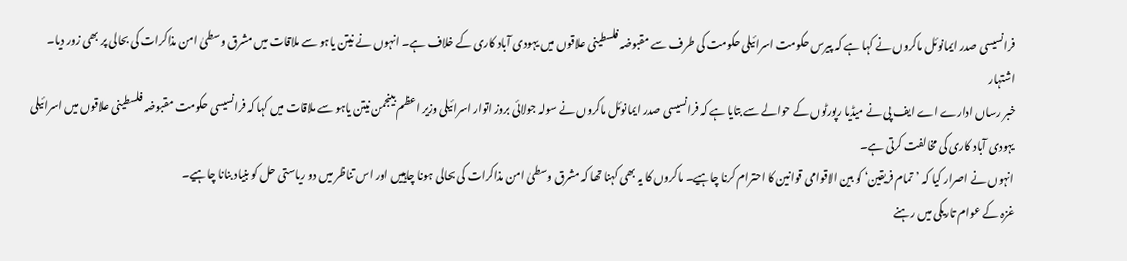فرانسیسی صدر ایمانوئل ماکروں نے کہا ہے کہ پیرس حکومت اسرائیلی حکومت کی طرف سے مقبوضہ فلسطینی علاقوں میں یہودی آباد کاری کے خلاف ہے۔ انہوں نے نیتن یاہو سے ملاقات میں مشرق وسطیٰ امن مذاکرات کی بحالی پر بھی زور دیا۔
اشتہار
خبر رساں ادارے اے ایف پی نے میڈیا رپورٹوں کے حوالے سے بتایا ہے کہ فرانسیسی صدر ایمانوئل ماکروں نے سولہ جولائی بروز اتوار اسرائیلی وزیر اعظم بینجمن نیتن یاہو سے ملاقات میں کہا کہ فرانسیسی حکومت مقبوضہ فلسطینی علاقوں میں اسرائیلی یہودی آباد کاری کی مخالفت کرتی ہے۔
انہوں نے اصرار کیا کہ ’تمام فریقین‘ کو بین الاقوامی قوانین کا احترام کرنا چاہیے۔ ماکروں کا یہ بھی کہنا تھا کہ مشرق وسطیٰ امن مذاکرات کی بحالی ہونا چاہییں اور اس تناظر میں دو ریاستی حل کو بنیاد بنانا چاہیے۔
غزہ کے عوام تاریکی میں رہنے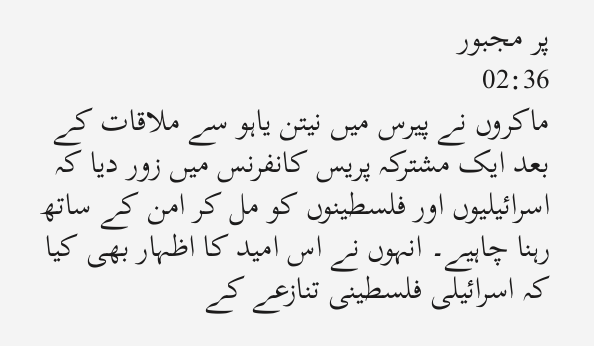پر مجبور
02:36
ماکروں نے پیرس میں نیتن یاہو سے ملاقات کے بعد ایک مشترکہ پریس کانفرنس میں زور دیا کہ اسرائیلیوں اور فلسطینوں کو مل کر امن کے ساتھ رہنا چاہیے۔ انہوں نے اس امید کا اظہار بھی کیا کہ اسرائیلی فلسطینی تنازعے کے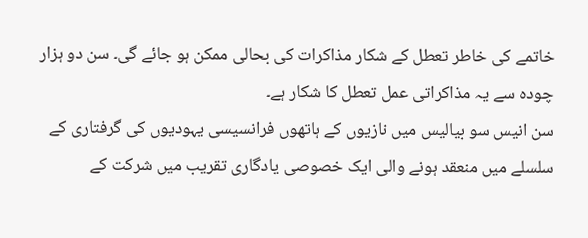خاتمے کی خاطر تعطل کے شکار مذاکرات کی بحالی ممکن ہو جائے گی۔ سن دو ہزار چودہ سے یہ مذاکراتی عمل تعطل کا شکار ہے۔
سن انیس سو بیالیس میں نازیوں کے ہاتھوں فرانسیسی یہودیوں کی گرفتاری کے سلسلے میں منعقد ہونے والی ایک خصوصی یادگاری تقریب میں شرکت کے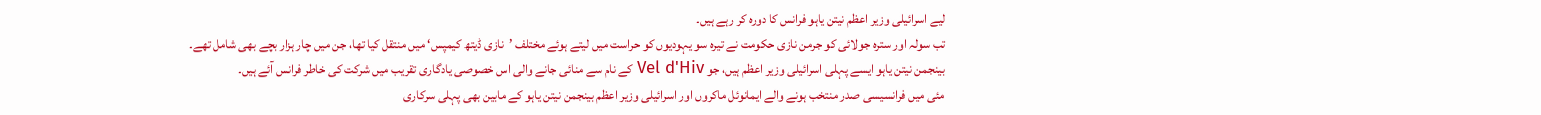لیے اسرائیلی وزیر اعظم نیتن یاہو فرانس کا دورہ کر رہے ہیں۔
تب سولہ اور سترہ جولائی کو جرمن نازی حکومت نے تیرہ سو یہودیوں کو حراست میں لیتے ہوئے مختلف ’نازی ڈیتھ کیمپس‘ میں منتقل کیا تھا، جن میں چار ہزار بچے بھی شامل تھے۔
بینجمن نیتن یاہو ایسے پہلی اسرائیلی وزیر اعظم ہیں، جو Vel d'Hiv کے نام سے منائی جانے والی اس خصوصی یادگاری تقریب میں شرکت کی خاطر فرانس آئے ہیں۔
مئی میں فرانسیسی صدر منتخب ہونے والے ایمانوئل ماکروں اور اسرائیلی وزیر اعظم بینجمن نیتن یاہو کے مابین بھی پہلی سرکاری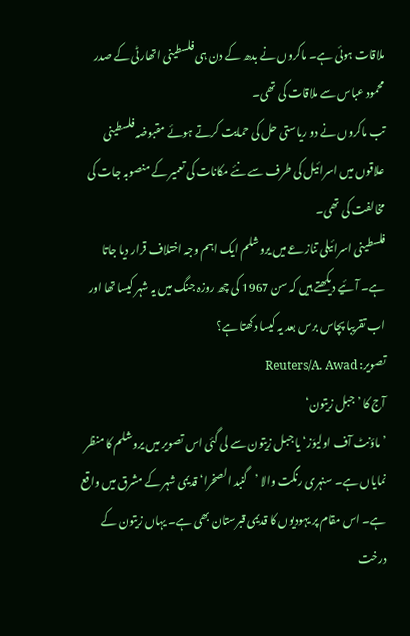ملاقات ہوئی ہے۔ ماکروں نے بدھ کے دن ہی فلسطینی اتھارٹی کے صدر محمود عباس سے ملاقات کی تھی۔
تب ماکروں نے دو ریاستی حل کی حمایت کرتے ہوئے مقبوضہ فلسطینی علاقوں میں اسرائیل کی طرف سے نئے مکانات کی تعمیر کے منصوبہ جات کی مخالفت کی تھی۔
فلسطینی اسرائیلی تنازعے میں یروشلم ایک اہم وجہ اختلاف قرار دیا جاتا ہے۔ آئیے دیکھتے ہیں کہ سن 1967 کی چھ روزہ جنگ میں یہ شہر کیسا تھا اور اب تقریبا پچاس برس بعد یہ کیسا دکھتا ہے؟
تصویر: Reuters/A. Awad
آج کا ’جبل زیتون‘
’ماؤنٹ آف اولیوَز‘ یا جبل زیتون سے لی گئی اس تصویر میں یروشلم کا منظر نمایاں ہے۔ سنہری رنگت والا ’گنبد الصخرا‘ قدیمی شہر کے مشرق میں واقع ہے۔ اس مقام پر یہودیوں کا قدیمی قبرستان بھی ہے۔ یہاں زیتون کے درخت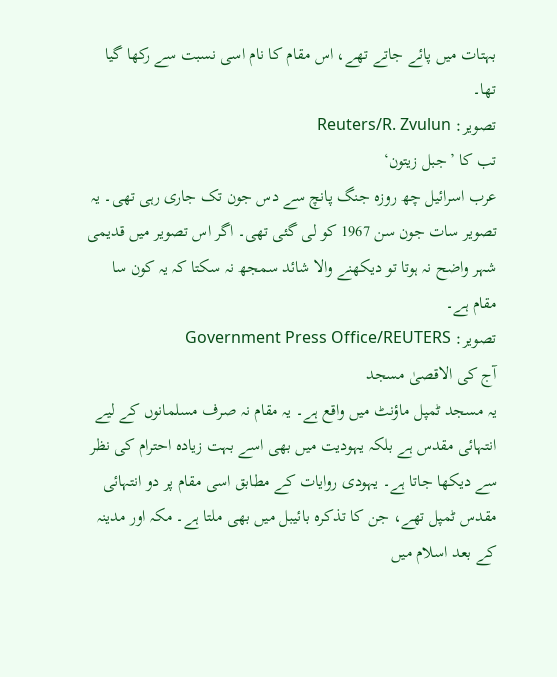بہتات میں پائے جاتے تھے، اس مقام کا نام اسی نسبت سے رکھا گیا تھا۔
تصویر: Reuters/R. Zvulun
تب کا ’جبل زیتون‘
عرب اسرائیل چھ روزہ جنگ پانچ سے دس جون تک جاری رہی تھی۔ یہ تصویر سات جون سن 1967 کو لی گئی تھی۔ اگر اس تصویر میں قدیمی شہر واضح نہ ہوتا تو دیکھنے والا شائد سمجھ نہ سکتا کہ یہ کون سا مقام ہے۔
تصویر: Government Press Office/REUTERS
آج کی الاقصیٰ مسجد
یہ مسجد ٹمپل ماؤنٹ میں واقع ہے۔ یہ مقام نہ صرف مسلمانوں کے لیے انتہائی مقدس ہے بلکہ یہودیت میں بھی اسے بہت زیادہ احترام کی نظر سے دیکھا جاتا ہے۔ یہودی روایات کے مطابق اسی مقام پر دو انتہائی مقدس ٹمپل تھے، جن کا تذکرہ بائیبل میں بھی ملتا ہے۔ مکہ اور مدینہ کے بعد اسلام میں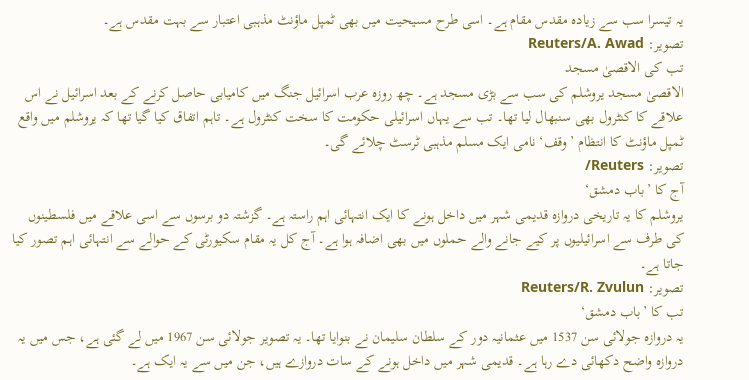یہ تیسرا سب سے زیادہ مقدس مقام ہے۔ اسی طرح مسیحیت میں بھی ٹمپل ماؤنٹ مذہبی اعتبار سے بہت مقدس ہے۔
تصویر: Reuters/A. Awad
تب کی الاقصیٰ مسجد
الاقصیٰ مسجد یروشلم کی سب سے بڑی مسجد ہے۔ چھ روزہ عرب اسرائیل جنگ میں کامیابی حاصل کرنے کے بعد اسرائیل نے اس علاقے کا کنٹرول بھی سنبھال لیا تھا۔ تب سے یہاں اسرائیلی حکومت کا سخت کنٹرول ہے۔ تاہم اتفاق کیا گیا تھا کہ یروشلم میں واقع ٹمپل ماؤنٹ کا انتظام ’وقف‘ نامی ایک مسلم مذہبی ٹرسٹ چلائے گی۔
تصویر: Reuters/
آج کا ’باب دمشق‘
یروشلم کا یہ تاریخی دروازہ قدیمی شہر میں داخل ہونے کا ایک انتہائی اہم راستہ ہے۔ گزشتہ دو برسوں سے اسی علاقے میں فلسطینوں کی طرف سے اسرائیلیوں پر کیے جانے والے حملوں میں بھی اضافہ ہوا ہے۔ آج کل یہ مقام سکیورٹی کے حوالے سے انتہائی اہم تصور کیا جاتا ہے۔
تصویر: Reuters/R. Zvulun
تب کا ’باب دمشق‘
یہ دروازہ جولائی سن 1537 میں عثمانیہ دور کے سلطان سلیمان نے بنوایا تھا۔ یہ تصویر جولائی سن 1967 میں لے گئی ہے، جس میں یہ دروازہ واضح دکھائی دے رہا ہے۔ قدیمی شہر میں داخل ہونے کے سات دروازے ہیں، جن میں سے یہ ایک ہے۔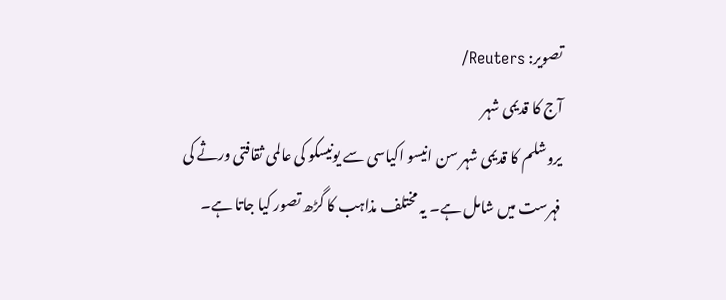تصویر: Reuters/
آج کا قدیمی شہر
یروشلم کا قدیمی شہر سن انیسو اکیاسی سے یونیسکو کی عالمی ثقافتی ورثے کی فہرست میں شامل ہے۔ یہ مختلف مذاہب کا گڑھ تصور کیا جاتا ہے۔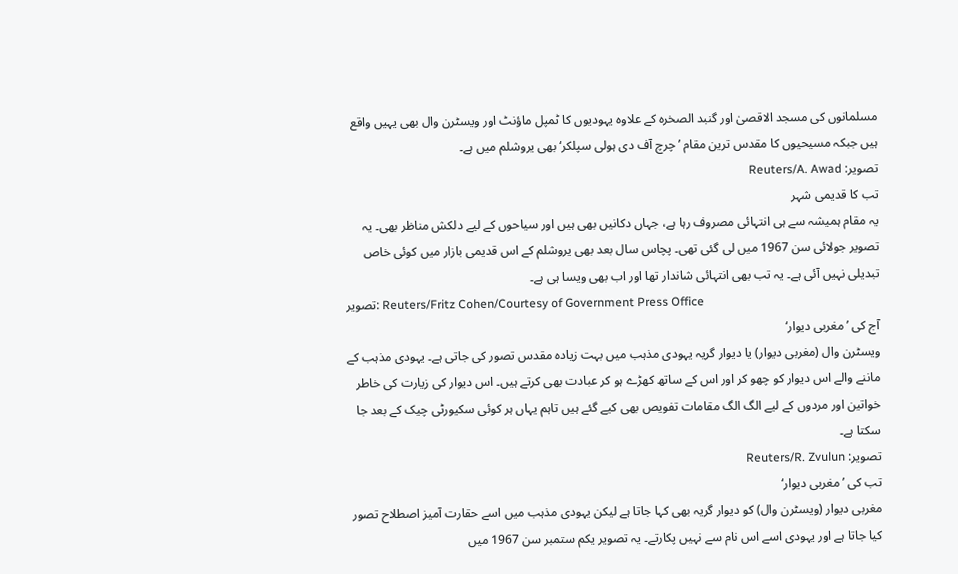مسلمانوں کی مسجد الاقصیٰ اور گنبد الصخرہ کے علاوہ یہودیوں کا ٹمپل ماؤنٹ اور ویسٹرن وال بھی یہیں واقع ہیں جبکہ مسیحیوں کا مقدس ترین مقام ’چرچ آف دی ہولی سپلکر‘ بھی یروشلم میں ہے۔
تصویر: Reuters/A. Awad
تب کا قدیمی شہر
یہ مقام ہمیشہ سے ہی انتہائی مصروف رہا ہے، جہاں دکانیں بھی ہیں اور سیاحوں کے لیے دلکش مناظر بھی۔ یہ تصویر جولائی سن 1967 میں لی گئی تھی۔ پچاس سال بعد بھی یروشلم کے اس قدیمی بازار میں کوئی خاص تبدیلی نہیں آئی ہے۔ یہ تب بھی انتہائی شاندار تھا اور اب بھی ویسا ہی ہے۔
تصویر: Reuters/Fritz Cohen/Courtesy of Government Press Office
آج کی ’مغربی دیوار‘
ویسٹرن وال (مغربی دیوار) یا دیوار گریہ یہودی مذہب میں بہت زیادہ مقدس تصور کی جاتی ہے۔ یہودی مذہب کے ماننے والے اس دیوار کو چھو کر اور اس کے ساتھ کھڑے ہو کر عبادت بھی کرتے ہیں۔ اس دیوار کی زیارت کی خاطر خواتین اور مردوں کے لیے الگ الگ مقامات تفویص بھی کیے گئے ہیں تاہم یہاں ہر کوئی سکیورٹی چیک کے بعد جا سکتا ہے۔
تصویر: Reuters/R. Zvulun
تب کی ’مغربی دیوار‘
مغربی دیوار (ویسٹرن وال) کو دیوار گریہ بھی کہا جاتا ہے لیکن یہودی مذہب میں اسے حقارت آمیز اصطلاح تصور کیا جاتا ہے اور یہودی اسے اس نام سے نہیں پکارتے۔ یہ تصویر یکم ستمبر سن 1967 میں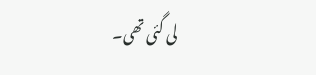لی گئی تھی۔